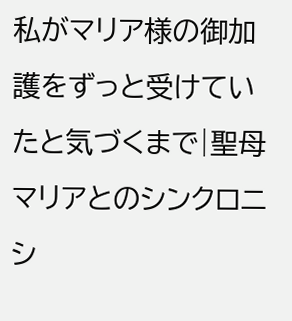私がマリア様の御加護をずっと受けていたと気づくまで|聖母マリアとのシンクロニシ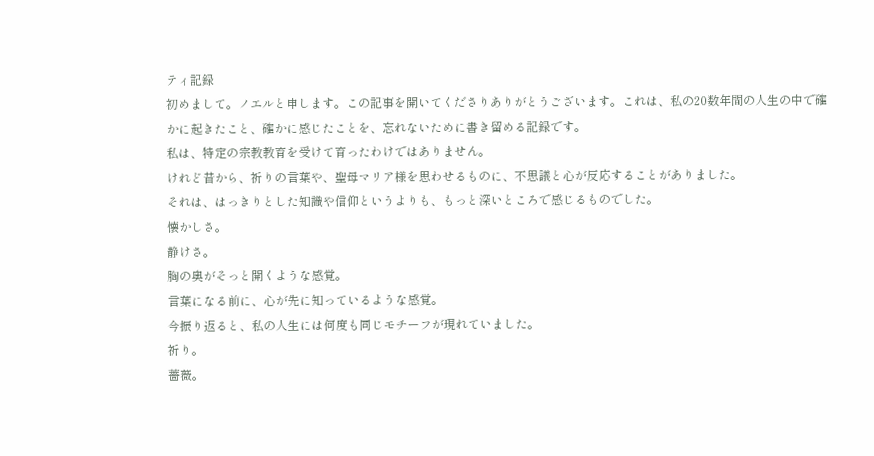ティ記録
初めまして。ノエルと申します。この記事を開いてくださりありがとうございます。これは、私の20数年間の人生の中で確かに起きたこと、確かに感じたことを、忘れないために書き留める記録です。
私は、特定の宗教教育を受けて育ったわけではありません。
けれど昔から、祈りの言葉や、聖母マリア様を思わせるものに、不思議と心が反応することがありました。
それは、はっきりとした知識や信仰というよりも、もっと深いところで感じるものでした。
懐かしさ。
静けさ。
胸の奥がそっと開くような感覚。
言葉になる前に、心が先に知っているような感覚。
今振り返ると、私の人生には何度も同じモチーフが現れていました。
祈り。
薔薇。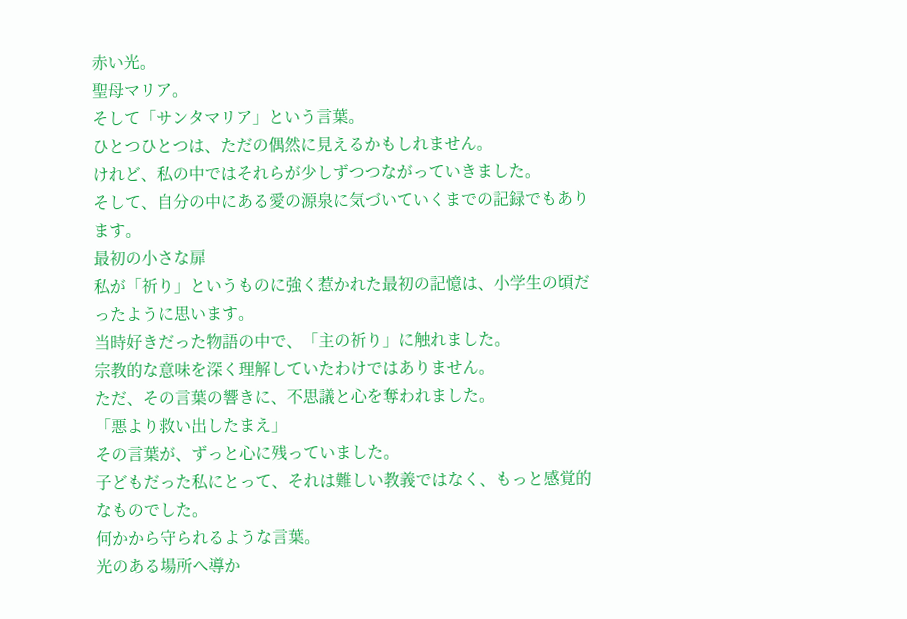赤い光。
聖母マリア。
そして「サンタマリア」という言葉。
ひとつひとつは、ただの偶然に見えるかもしれません。
けれど、私の中ではそれらが少しずつつながっていきました。
そして、自分の中にある愛の源泉に気づいていくまでの記録でもあります。
最初の小さな扉
私が「祈り」というものに強く惹かれた最初の記憶は、小学生の頃だったように思います。
当時好きだった物語の中で、「主の祈り」に触れました。
宗教的な意味を深く理解していたわけではありません。
ただ、その言葉の響きに、不思議と心を奪われました。
「悪より救い出したまえ」
その言葉が、ずっと心に残っていました。
子どもだった私にとって、それは難しい教義ではなく、もっと感覚的なものでした。
何かから守られるような言葉。
光のある場所へ導か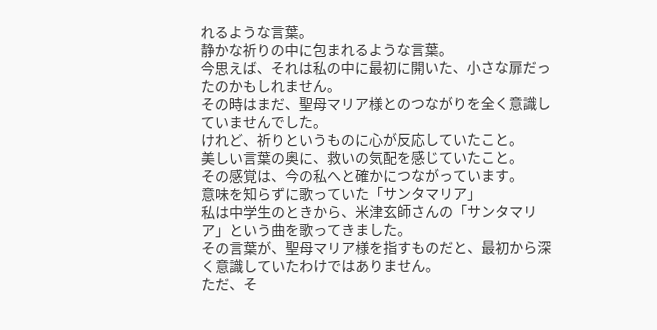れるような言葉。
静かな祈りの中に包まれるような言葉。
今思えば、それは私の中に最初に開いた、小さな扉だったのかもしれません。
その時はまだ、聖母マリア様とのつながりを全く意識していませんでした。
けれど、祈りというものに心が反応していたこと。
美しい言葉の奥に、救いの気配を感じていたこと。
その感覚は、今の私へと確かにつながっています。
意味を知らずに歌っていた「サンタマリア」
私は中学生のときから、米津玄師さんの「サンタマリア」という曲を歌ってきました。
その言葉が、聖母マリア様を指すものだと、最初から深く意識していたわけではありません。
ただ、そ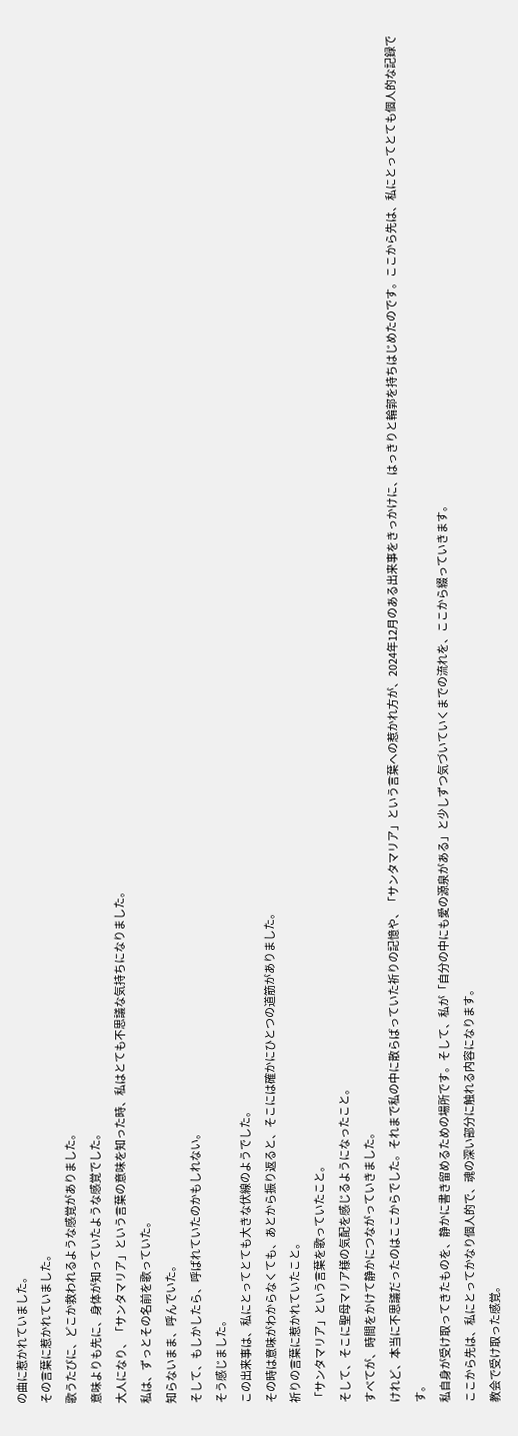の曲に惹かれていました。
その言葉に惹かれていました。
歌うたびに、どこか救われるような感覚がありました。
意味よりも先に、身体が知っていたような感覚でした。
大人になり、「サンタマリア」という言葉の意味を知った時、私はとても不思議な気持ちになりました。
私は、ずっとその名前を歌っていた。
知らないまま、呼んでいた。
そして、もしかしたら、呼ばれていたのかもしれない。
そう感じました。
この出来事は、私にとってとても大きな伏線のようでした。
その時は意味がわからなくても、あとから振り返ると、そこには確かにひとつの道筋がありました。
祈りの言葉に惹かれていたこと。
「サンタマリア」という言葉を歌っていたこと。
そして、そこに聖母マリア様の気配を感じるようになったこと。
すべてが、時間をかけて静かにつながっていきました。
けれど、本当に不思議だったのはここからでした。それまで私の中に散らばっていた祈りの記憶や、「サンタマリア」という言葉への惹かれ方が、2024年12月のある出来事をきっかけに、はっきりと輪郭を持ちはじめたのです。ここから先は、私にとってとても個人的な記録です。
私自身が受け取ってきたものを、静かに書き留めるための場所です。そして、私が「自分の中にも愛の源泉がある」と少しずつ気づいていくまでの流れを、ここから綴っていきます。
ここから先は、私にとってかなり個人的で、魂の深い部分に触れる内容になります。
教会で受け取った感覚。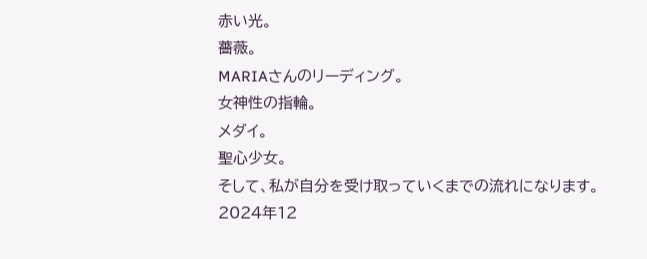赤い光。
薔薇。
MARIAさんのリーディング。
女神性の指輪。
メダイ。
聖心少女。
そして、私が自分を受け取っていくまでの流れになります。
2024年12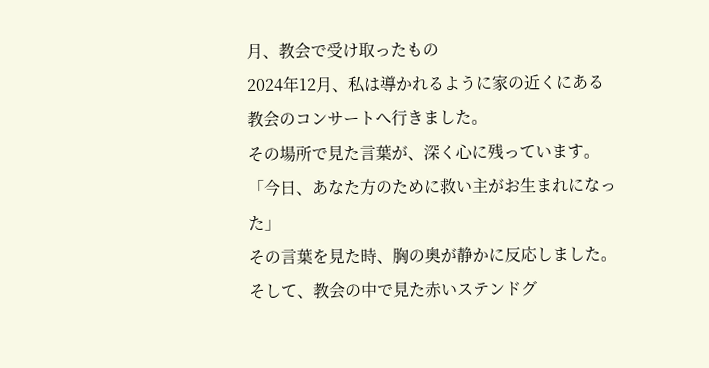月、教会で受け取ったもの
2024年12月、私は導かれるように家の近くにある教会のコンサートへ行きました。
その場所で見た言葉が、深く心に残っています。
「今日、あなた方のために救い主がお生まれになった」
その言葉を見た時、胸の奥が静かに反応しました。
そして、教会の中で見た赤いステンドグ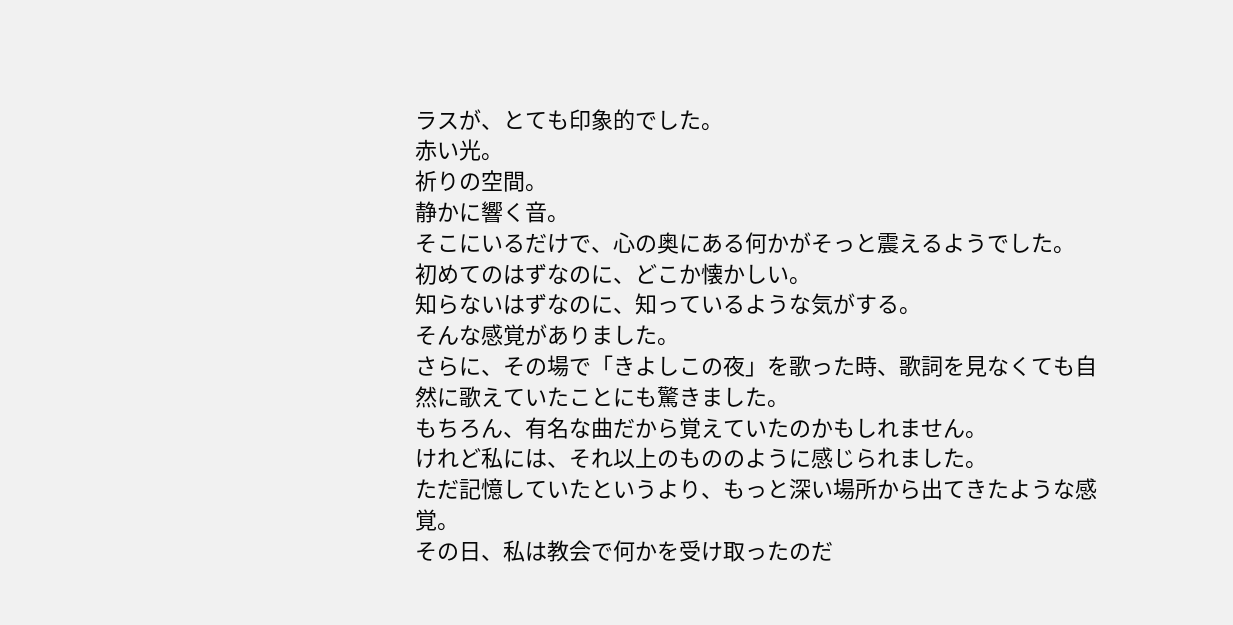ラスが、とても印象的でした。
赤い光。
祈りの空間。
静かに響く音。
そこにいるだけで、心の奥にある何かがそっと震えるようでした。
初めてのはずなのに、どこか懐かしい。
知らないはずなのに、知っているような気がする。
そんな感覚がありました。
さらに、その場で「きよしこの夜」を歌った時、歌詞を見なくても自然に歌えていたことにも驚きました。
もちろん、有名な曲だから覚えていたのかもしれません。
けれど私には、それ以上のもののように感じられました。
ただ記憶していたというより、もっと深い場所から出てきたような感覚。
その日、私は教会で何かを受け取ったのだ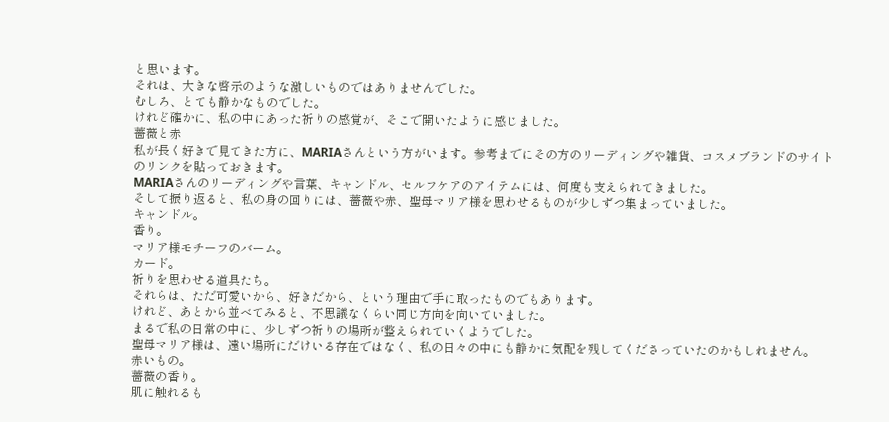と思います。
それは、大きな啓示のような激しいものではありませんでした。
むしろ、とても静かなものでした。
けれど確かに、私の中にあった祈りの感覚が、そこで開いたように感じました。
薔薇と赤
私が長く好きで見てきた方に、MARIAさんという方がいます。参考までにその方のリーディングや雑貨、コスメブランドのサイトのリンクを貼っておきます。
MARIAさんのリーディングや言葉、キャンドル、セルフケアのアイテムには、何度も支えられてきました。
そして振り返ると、私の身の回りには、薔薇や赤、聖母マリア様を思わせるものが少しずつ集まっていました。
キャンドル。
香り。
マリア様モチーフのバーム。
カード。
祈りを思わせる道具たち。
それらは、ただ可愛いから、好きだから、という理由で手に取ったものでもあります。
けれど、あとから並べてみると、不思議なくらい同じ方向を向いていました。
まるで私の日常の中に、少しずつ祈りの場所が整えられていくようでした。
聖母マリア様は、遠い場所にだけいる存在ではなく、私の日々の中にも静かに気配を残してくださっていたのかもしれません。
赤いもの。
薔薇の香り。
肌に触れるも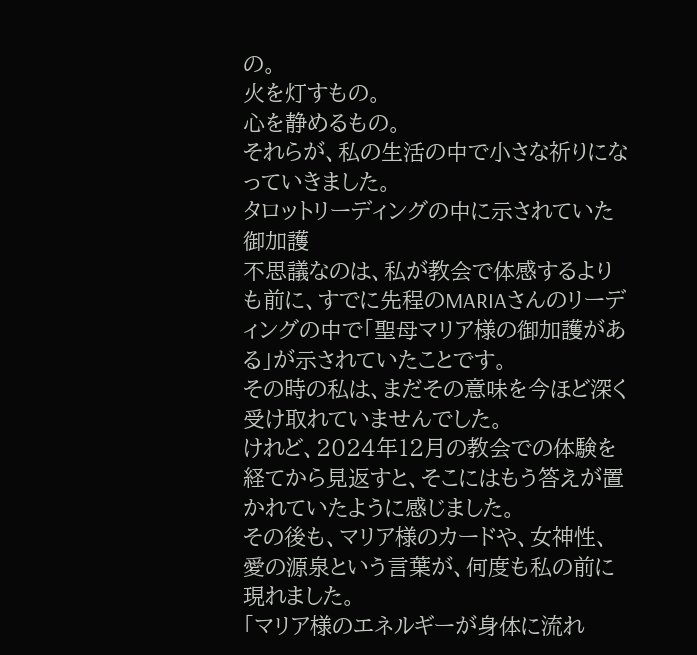の。
火を灯すもの。
心を静めるもの。
それらが、私の生活の中で小さな祈りになっていきました。
タロットリーディングの中に示されていた御加護
不思議なのは、私が教会で体感するよりも前に、すでに先程のMARIAさんのリーディングの中で「聖母マリア様の御加護がある」が示されていたことです。
その時の私は、まだその意味を今ほど深く受け取れていませんでした。
けれど、2024年12月の教会での体験を経てから見返すと、そこにはもう答えが置かれていたように感じました。
その後も、マリア様のカードや、女神性、愛の源泉という言葉が、何度も私の前に現れました。
「マリア様のエネルギーが身体に流れ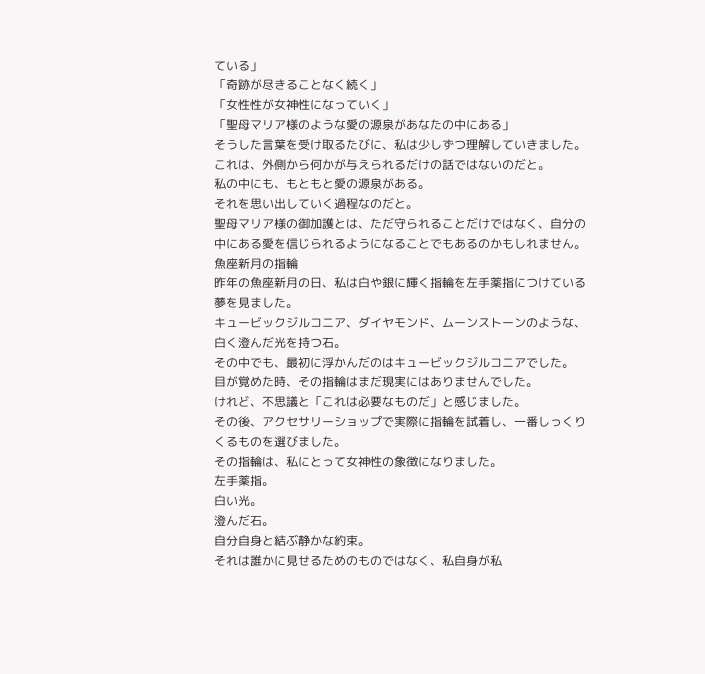ている」
「奇跡が尽きることなく続く」
「女性性が女神性になっていく」
「聖母マリア様のような愛の源泉があなたの中にある」
そうした言葉を受け取るたびに、私は少しずつ理解していきました。
これは、外側から何かが与えられるだけの話ではないのだと。
私の中にも、もともと愛の源泉がある。
それを思い出していく過程なのだと。
聖母マリア様の御加護とは、ただ守られることだけではなく、自分の中にある愛を信じられるようになることでもあるのかもしれません。
魚座新月の指輪
昨年の魚座新月の日、私は白や銀に輝く指輪を左手薬指につけている夢を見ました。
キュービックジルコニア、ダイヤモンド、ムーンストーンのような、白く澄んだ光を持つ石。
その中でも、最初に浮かんだのはキュービックジルコニアでした。
目が覚めた時、その指輪はまだ現実にはありませんでした。
けれど、不思議と「これは必要なものだ」と感じました。
その後、アクセサリーショップで実際に指輪を試着し、一番しっくりくるものを選びました。
その指輪は、私にとって女神性の象徴になりました。
左手薬指。
白い光。
澄んだ石。
自分自身と結ぶ静かな約束。
それは誰かに見せるためのものではなく、私自身が私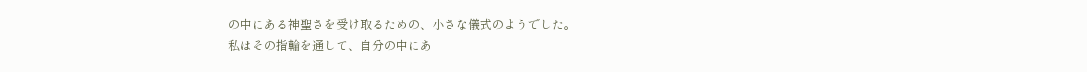の中にある神聖さを受け取るための、小さな儀式のようでした。
私はその指輪を通して、自分の中にあ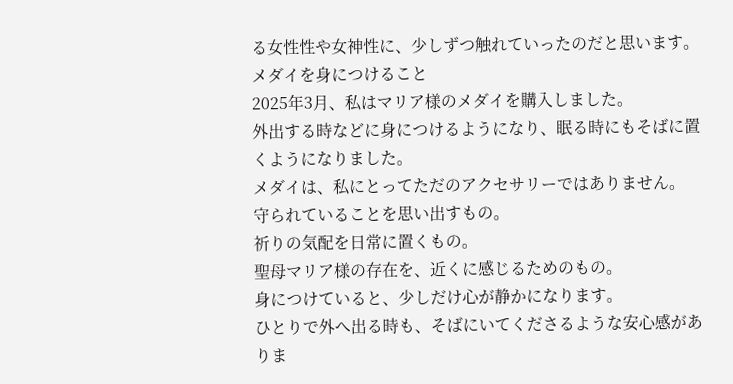る女性性や女神性に、少しずつ触れていったのだと思います。
メダイを身につけること
2025年3月、私はマリア様のメダイを購入しました。
外出する時などに身につけるようになり、眠る時にもそばに置くようになりました。
メダイは、私にとってただのアクセサリーではありません。
守られていることを思い出すもの。
祈りの気配を日常に置くもの。
聖母マリア様の存在を、近くに感じるためのもの。
身につけていると、少しだけ心が静かになります。
ひとりで外へ出る時も、そばにいてくださるような安心感がありま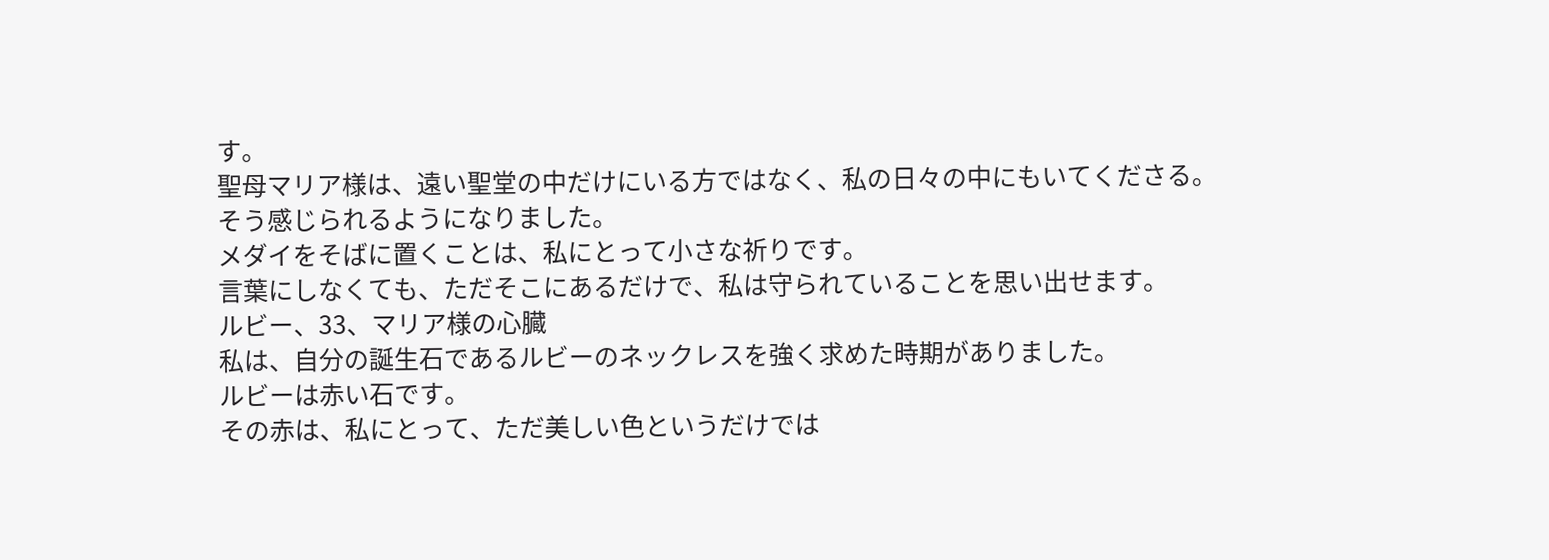す。
聖母マリア様は、遠い聖堂の中だけにいる方ではなく、私の日々の中にもいてくださる。
そう感じられるようになりました。
メダイをそばに置くことは、私にとって小さな祈りです。
言葉にしなくても、ただそこにあるだけで、私は守られていることを思い出せます。
ルビー、33、マリア様の心臓
私は、自分の誕生石であるルビーのネックレスを強く求めた時期がありました。
ルビーは赤い石です。
その赤は、私にとって、ただ美しい色というだけでは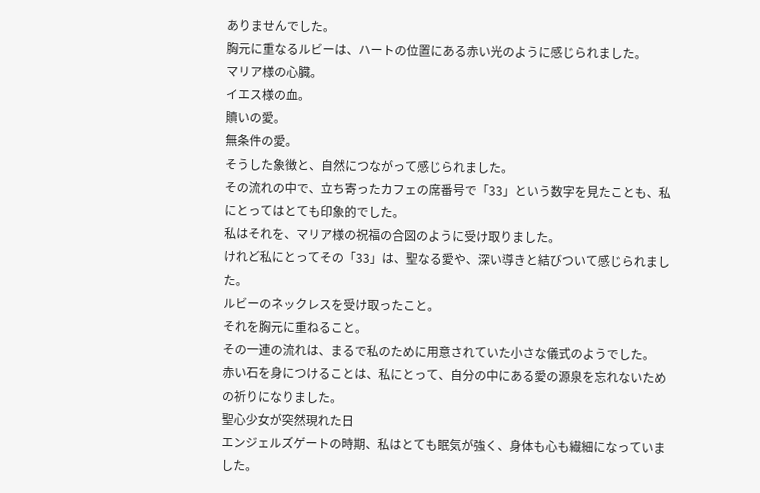ありませんでした。
胸元に重なるルビーは、ハートの位置にある赤い光のように感じられました。
マリア様の心臓。
イエス様の血。
贖いの愛。
無条件の愛。
そうした象徴と、自然につながって感じられました。
その流れの中で、立ち寄ったカフェの席番号で「33」という数字を見たことも、私にとってはとても印象的でした。
私はそれを、マリア様の祝福の合図のように受け取りました。
けれど私にとってその「33」は、聖なる愛や、深い導きと結びついて感じられました。
ルビーのネックレスを受け取ったこと。
それを胸元に重ねること。
その一連の流れは、まるで私のために用意されていた小さな儀式のようでした。
赤い石を身につけることは、私にとって、自分の中にある愛の源泉を忘れないための祈りになりました。
聖心少女が突然現れた日
エンジェルズゲートの時期、私はとても眠気が強く、身体も心も繊細になっていました。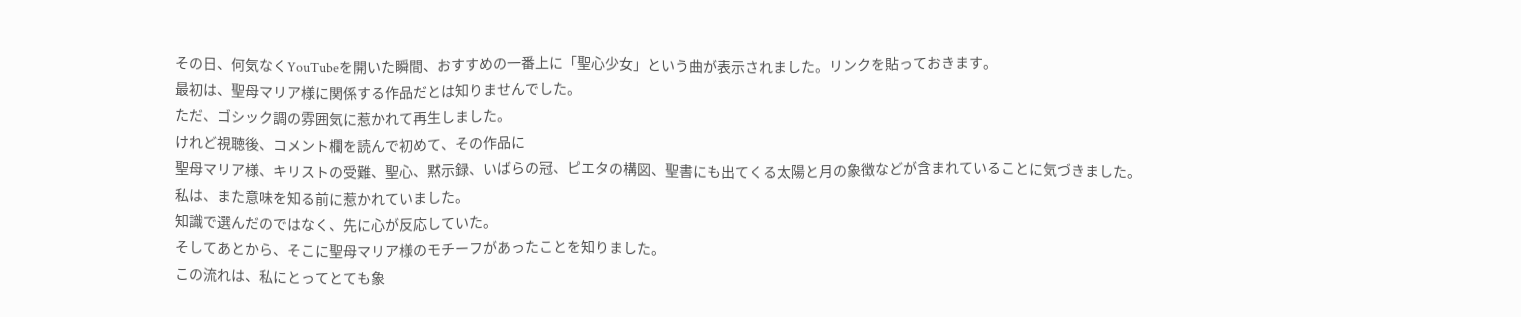その日、何気なくYouTubeを開いた瞬間、おすすめの一番上に「聖心少女」という曲が表示されました。リンクを貼っておきます。
最初は、聖母マリア様に関係する作品だとは知りませんでした。
ただ、ゴシック調の雰囲気に惹かれて再生しました。
けれど視聴後、コメント欄を読んで初めて、その作品に
聖母マリア様、キリストの受難、聖心、黙示録、いばらの冠、ピエタの構図、聖書にも出てくる太陽と月の象徴などが含まれていることに気づきました。
私は、また意味を知る前に惹かれていました。
知識で選んだのではなく、先に心が反応していた。
そしてあとから、そこに聖母マリア様のモチーフがあったことを知りました。
この流れは、私にとってとても象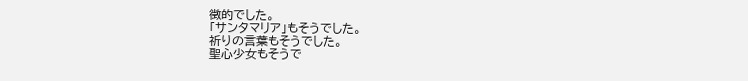徴的でした。
「サンタマリア」もそうでした。
祈りの言葉もそうでした。
聖心少女もそうで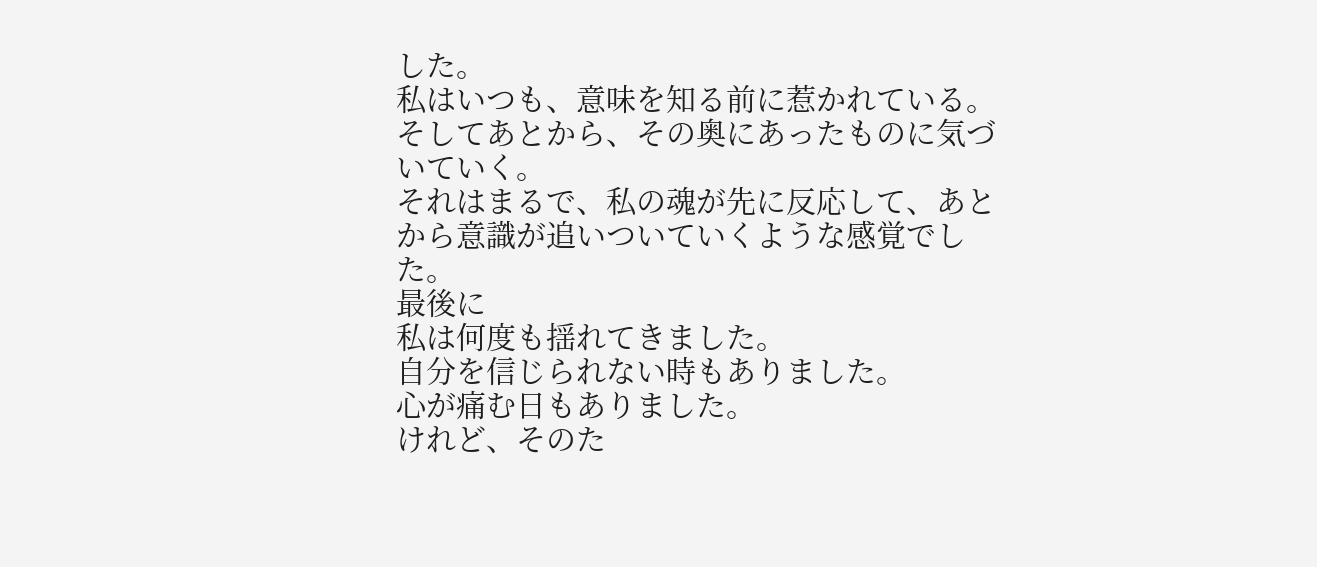した。
私はいつも、意味を知る前に惹かれている。
そしてあとから、その奥にあったものに気づいていく。
それはまるで、私の魂が先に反応して、あとから意識が追いついていくような感覚でした。
最後に
私は何度も揺れてきました。
自分を信じられない時もありました。
心が痛む日もありました。
けれど、そのた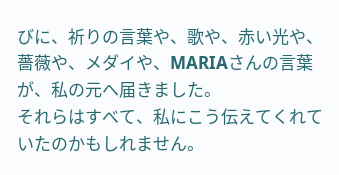びに、祈りの言葉や、歌や、赤い光や、薔薇や、メダイや、MARIAさんの言葉が、私の元へ届きました。
それらはすべて、私にこう伝えてくれていたのかもしれません。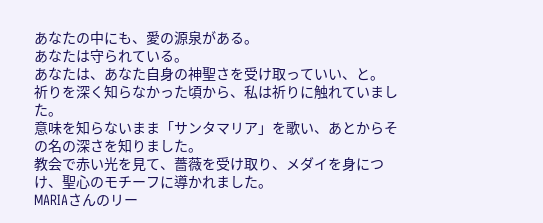あなたの中にも、愛の源泉がある。
あなたは守られている。
あなたは、あなた自身の神聖さを受け取っていい、と。
祈りを深く知らなかった頃から、私は祈りに触れていました。
意味を知らないまま「サンタマリア」を歌い、あとからその名の深さを知りました。
教会で赤い光を見て、薔薇を受け取り、メダイを身につけ、聖心のモチーフに導かれました。
MARIAさんのリー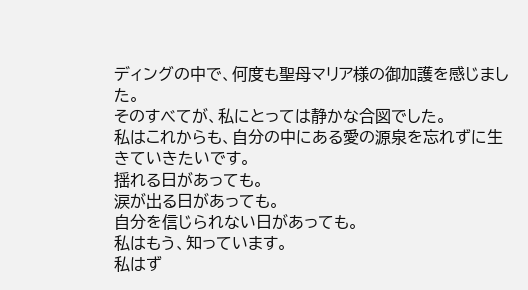ディングの中で、何度も聖母マリア様の御加護を感じました。
そのすべてが、私にとっては静かな合図でした。
私はこれからも、自分の中にある愛の源泉を忘れずに生きていきたいです。
揺れる日があっても。
涙が出る日があっても。
自分を信じられない日があっても。
私はもう、知っています。
私はず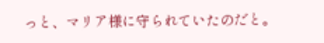っと、マリア様に守られていたのだと。